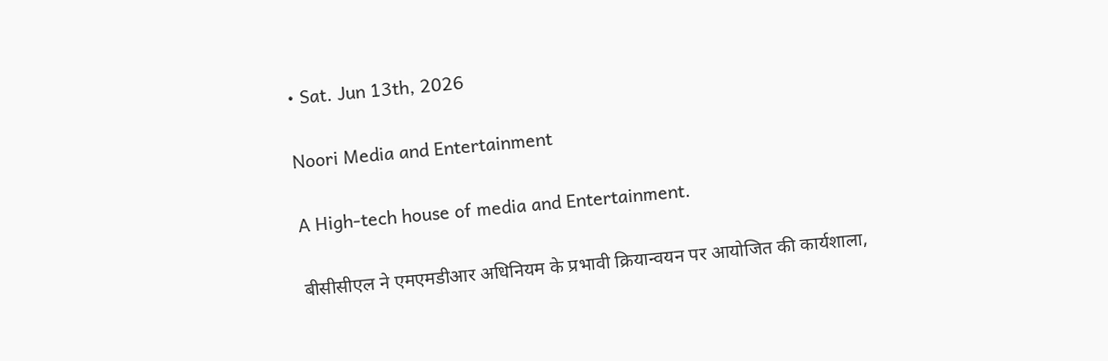• Sat. Jun 13th, 2026

Noori Media and Entertainment

A High-tech house of media and Entertainment.

बीसीसीएल ने एमएमडीआर अधिनियम के प्रभावी क्रियान्वयन पर आयोजित की कार्यशाला,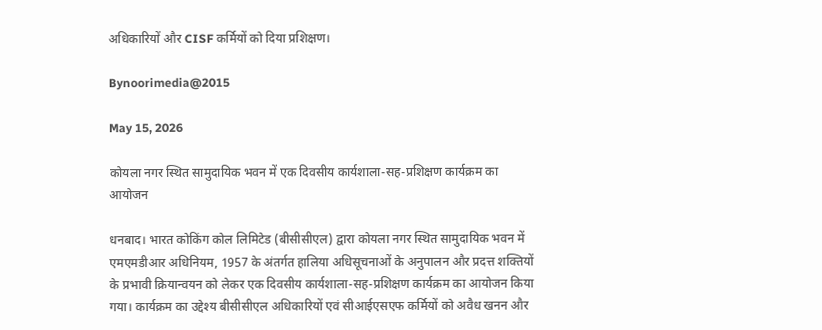अधिकारियों और CISF कर्मियों को दिया प्रशिक्षण।

Bynoorimedia@2015

May 15, 2026

कोयला नगर स्थित सामुदायिक भवन में एक दिवसीय कार्यशाला-सह-प्रशिक्षण कार्यक्रम का आयोजन

धनबाद। भारत कोकिंग कोल लिमिटेड (बीसीसीएल) द्वारा कोयला नगर स्थित सामुदायिक भवन में एमएमडीआर अधिनियम, 1957 के अंतर्गत हालिया अधिसूचनाओं के अनुपालन और प्रदत्त शक्तियों के प्रभावी क्रियान्वयन को लेकर एक दिवसीय कार्यशाला-सह-प्रशिक्षण कार्यक्रम का आयोजन किया गया। कार्यक्रम का उद्देश्य बीसीसीएल अधिकारियों एवं सीआईएसएफ कर्मियों को अवैध खनन और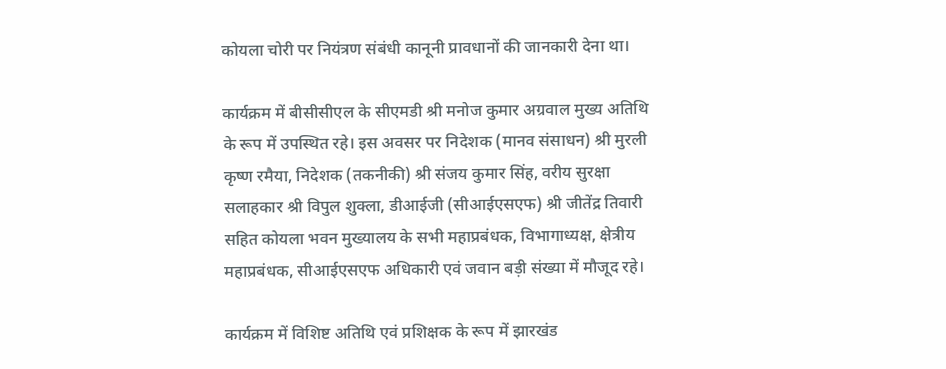कोयला चोरी पर नियंत्रण संबंधी कानूनी प्रावधानों की जानकारी देना था।

कार्यक्रम में बीसीसीएल के सीएमडी श्री मनोज कुमार अग्रवाल मुख्य अतिथि के रूप में उपस्थित रहे। इस अवसर पर निदेशक (मानव संसाधन) श्री मुरली कृष्ण रमैया, निदेशक (तकनीकी) श्री संजय कुमार सिंह, वरीय सुरक्षा सलाहकार श्री विपुल शुक्ला, डीआईजी (सीआईएसएफ) श्री जीतेंद्र तिवारी सहित कोयला भवन मुख्यालय के सभी महाप्रबंधक, विभागाध्यक्ष, क्षेत्रीय महाप्रबंधक, सीआईएसएफ अधिकारी एवं जवान बड़ी संख्या में मौजूद रहे।

कार्यक्रम में विशिष्ट अतिथि एवं प्रशिक्षक के रूप में झारखंड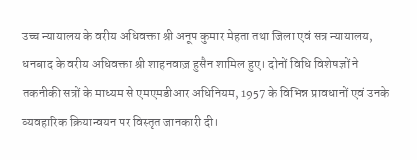उच्च न्यायालय के वरीय अधिवक्ता श्री अनूप कुमार मेहता तथा जिला एवं सत्र न्यायालय, धनबाद के वरीय अधिवक्ता श्री शाहनवाज़ हुसैन शामिल हुए। दोनों विधि विशेषज्ञों ने तकनीकी सत्रों के माध्यम से एमएमडीआर अधिनियम, 1957 के विभिन्न प्रावधानों एवं उनके व्यवहारिक क्रियान्वयन पर विस्तृत जानकारी दी।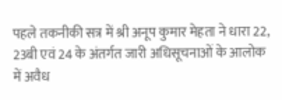पहले तकनीकी सत्र में श्री अनूप कुमार मेहता ने धारा 22, 23बी एवं 24 के अंतर्गत जारी अधिसूचनाओं के आलोक में अवैध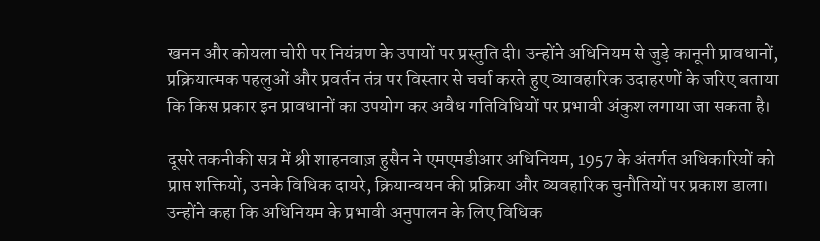खनन और कोयला चोरी पर नियंत्रण के उपायों पर प्रस्तुति दी। उन्होंने अधिनियम से जुड़े कानूनी प्रावधानों, प्रक्रियात्मक पहलुओं और प्रवर्तन तंत्र पर विस्तार से चर्चा करते हुए व्यावहारिक उदाहरणों के जरिए बताया कि किस प्रकार इन प्रावधानों का उपयोग कर अवैध गतिविधियों पर प्रभावी अंकुश लगाया जा सकता है।

दूसरे तकनीकी सत्र में श्री शाहनवाज़ हुसैन ने एमएमडीआर अधिनियम, 1957 के अंतर्गत अधिकारियों को प्राप्त शक्तियों, उनके विधिक दायरे, क्रियान्वयन की प्रक्रिया और व्यवहारिक चुनौतियों पर प्रकाश डाला। उन्होंने कहा कि अधिनियम के प्रभावी अनुपालन के लिए विधिक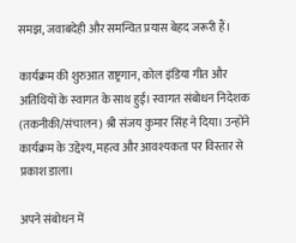समझ, जवाबदेही और समन्वित प्रयास बेहद जरूरी हैं।

कार्यक्रम की शुरुआत राष्ट्रगान, कोल इंडिया गीत और अतिथियों के स्वागत के साथ हुई। स्वागत संबोधन निदेशक (तकनीकी/संचालन) श्री संजय कुमार सिंह ने दिया। उन्होंने कार्यक्रम के उद्देश्य, महत्व और आवश्यकता पर विस्तार से प्रकाश डाला।

अपने संबोधन में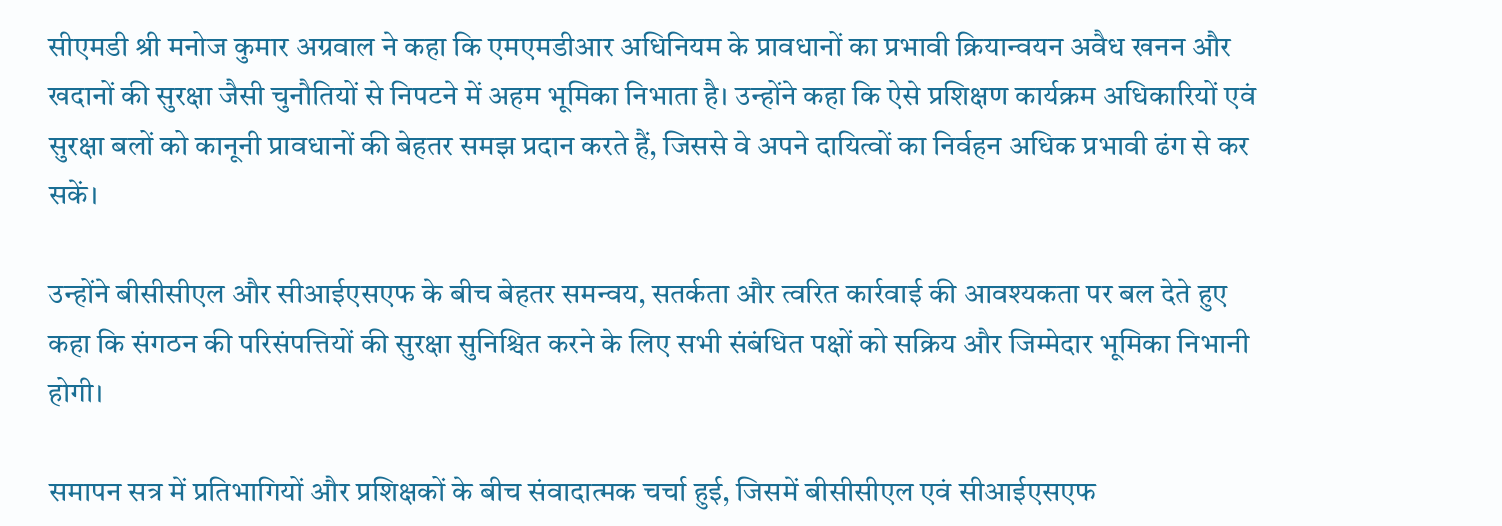सीएमडी श्री मनोज कुमार अग्रवाल ने कहा कि एमएमडीआर अधिनियम के प्रावधानों का प्रभावी क्रियान्वयन अवैध खनन और खदानों की सुरक्षा जैसी चुनौतियों से निपटने में अहम भूमिका निभाता है। उन्होंने कहा कि ऐसे प्रशिक्षण कार्यक्रम अधिकारियों एवं सुरक्षा बलों को कानूनी प्रावधानों की बेहतर समझ प्रदान करते हैं, जिससे वे अपने दायित्वों का निर्वहन अधिक प्रभावी ढंग से कर सकें।

उन्होंने बीसीसीएल और सीआईएसएफ के बीच बेहतर समन्वय, सतर्कता और त्वरित कार्रवाई की आवश्यकता पर बल देते हुए कहा कि संगठन की परिसंपत्तियों की सुरक्षा सुनिश्चित करने के लिए सभी संबंधित पक्षों को सक्रिय और जिम्मेदार भूमिका निभानी होगी।

समापन सत्र में प्रतिभागियों और प्रशिक्षकों के बीच संवादात्मक चर्चा हुई, जिसमें बीसीसीएल एवं सीआईएसएफ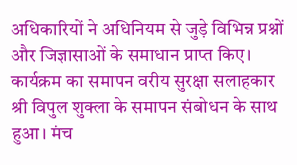अधिकारियों ने अधिनियम से जुड़े विभिन्न प्रश्नों और जिज्ञासाओं के समाधान प्राप्त किए। कार्यक्रम का समापन वरीय सुरक्षा सलाहकार श्री विपुल शुक्ला के समापन संबोधन के साथ हुआ। मंच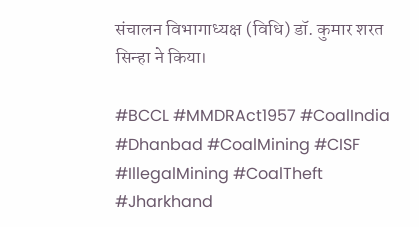संचालन विभागाध्यक्ष (विधि) डॉ. कुमार शरत सिन्हा ने किया।

#BCCL #MMDRAct1957 #CoalIndia #Dhanbad #CoalMining #CISF #IllegalMining #CoalTheft #Jharkhand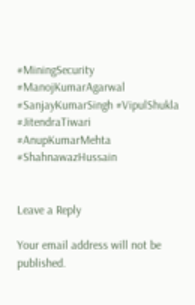#MiningSecurity #ManojKumarAgarwal #SanjayKumarSingh #VipulShukla #JitendraTiwari #AnupKumarMehta #ShahnawazHussain


Leave a Reply

Your email address will not be published.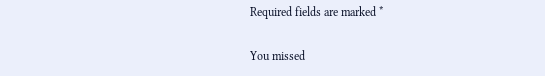Required fields are marked *

You missed